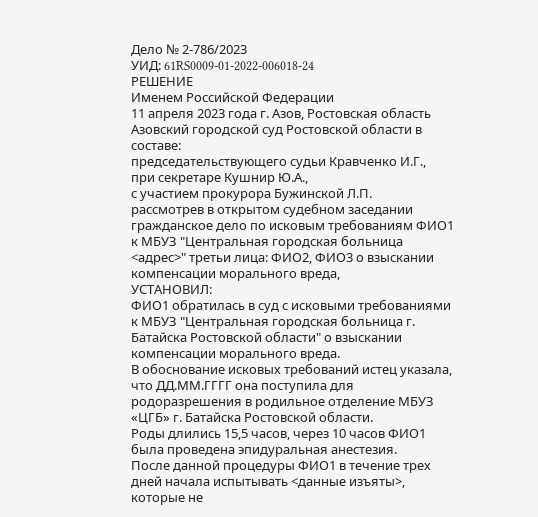Дело № 2-786/2023
УИД: 61RS0009-01-2022-006018-24
РЕШЕНИЕ
Именем Российской Федерации
11 апреля 2023 года г. Азов, Ростовская область
Азовский городской суд Ростовской области в составе:
председательствующего судьи Кравченко И.Г.,
при секретаре Кушнир Ю.А.,
с участием прокурора Бужинской Л.П.
рассмотрев в открытом судебном заседании гражданское дело по исковым требованиям ФИО1 к МБУЗ "Центральная городская больница <адрес>" третьи лица: ФИО2, ФИО3 о взыскании компенсации морального вреда,
УСТАНОВИЛ:
ФИО1 обратилась в суд с исковыми требованиями к МБУЗ "Центральная городская больница г. Батайска Ростовской области" о взыскании компенсации морального вреда.
В обоснование исковых требований истец указала, что ДД.ММ.ГГГГ она поступила для родоразрешения в родильное отделение МБУЗ «ЦГБ» г. Батайска Ростовской области.
Роды длились 15,5 часов, через 10 часов ФИО1 была проведена эпидуральная анестезия.
После данной процедуры ФИО1 в течение трех дней начала испытывать <данные изъяты>, которые не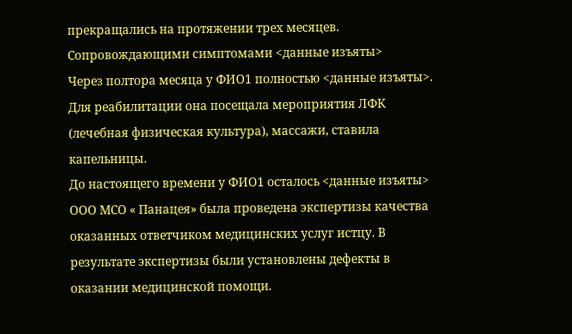прекращались на протяжении трех месяцев. Сопровождающими симптомами <данные изъяты>
Через полтора месяца у ФИО1 полностью <данные изъяты>. Для реабилитации она посещала мероприятия ЛФК (лечебная физическая культура), массажи, ставила капельницы.
До настоящего времени у ФИО1 осталось <данные изъяты>
ООО МСО « Панацея» была проведена экспертизы качества оказанных ответчиком медицинских услуг истцу. В результате экспертизы были установлены дефекты в оказании медицинской помощи.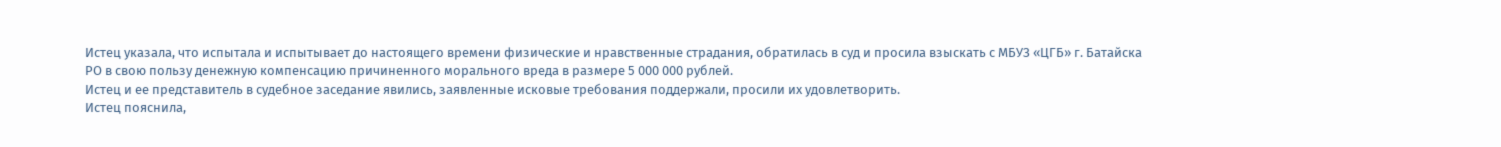Истец указала, что испытала и испытывает до настоящего времени физические и нравственные страдания, обратилась в суд и просила взыскать с МБУЗ «ЦГБ» г. Батайска РО в свою пользу денежную компенсацию причиненного морального вреда в размере 5 000 000 рублей.
Истец и ее представитель в судебное заседание явились, заявленные исковые требования поддержали, просили их удовлетворить.
Истец пояснила,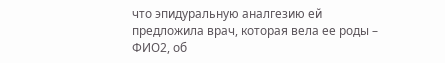что эпидуральную аналгезию ей предложила врач, которая вела ее роды – ФИО2, об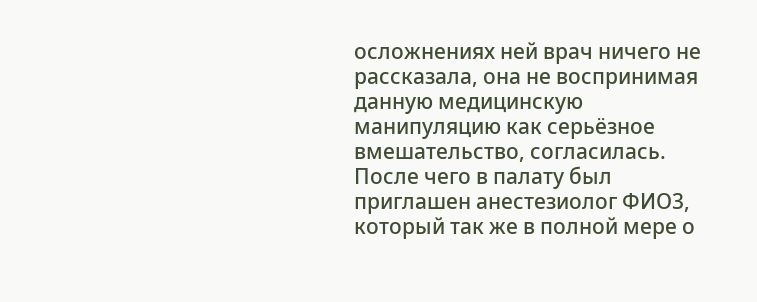осложнениях ней врач ничего не рассказала, она не воспринимая данную медицинскую манипуляцию как серьёзное вмешательство, согласилась. После чего в палату был приглашен анестезиолог ФИО3, который так же в полной мере о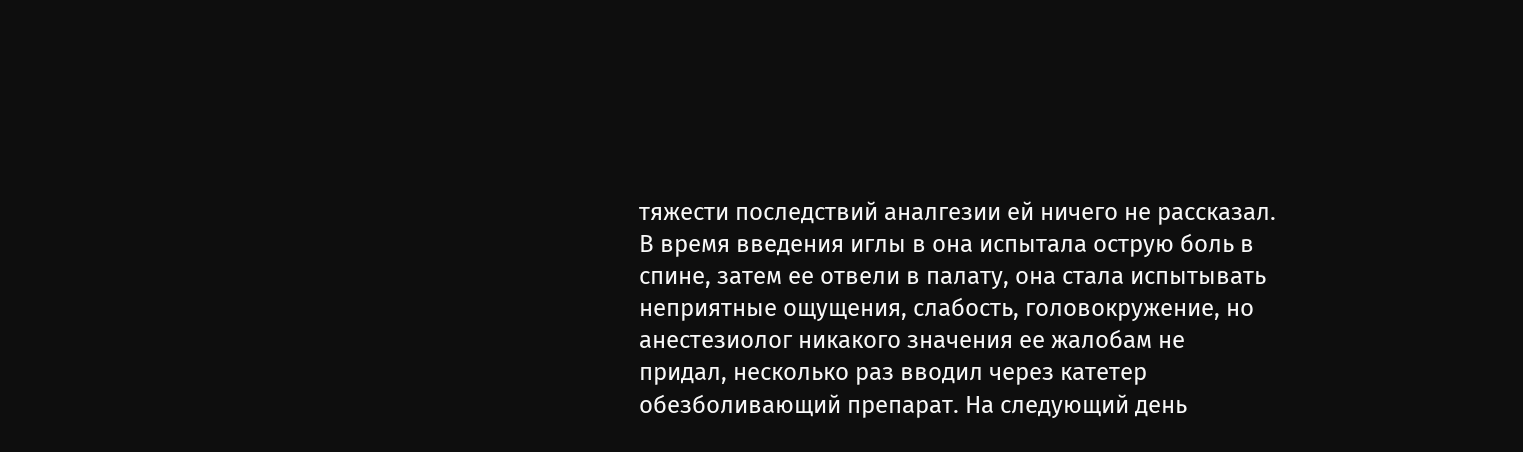тяжести последствий аналгезии ей ничего не рассказал. В время введения иглы в она испытала острую боль в спине, затем ее отвели в палату, она стала испытывать неприятные ощущения, слабость, головокружение, но анестезиолог никакого значения ее жалобам не придал, несколько раз вводил через катетер обезболивающий препарат. На следующий день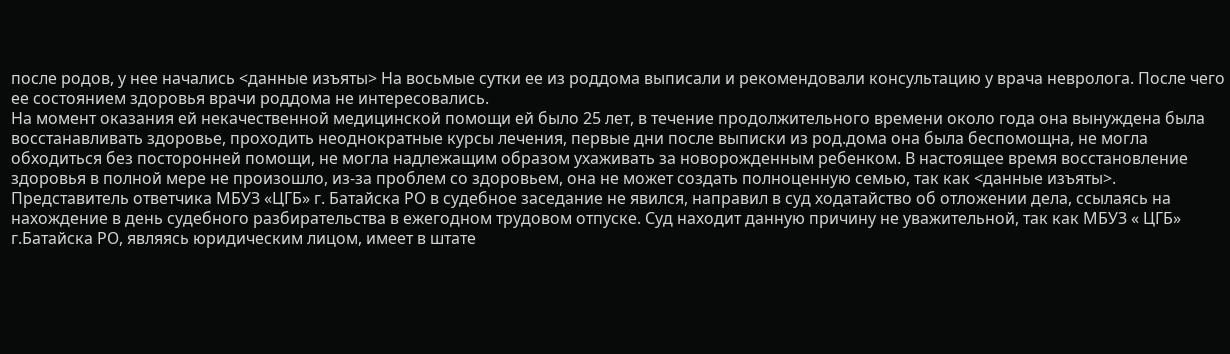после родов, у нее начались <данные изъяты> На восьмые сутки ее из роддома выписали и рекомендовали консультацию у врача невролога. После чего ее состоянием здоровья врачи роддома не интересовались.
На момент оказания ей некачественной медицинской помощи ей было 25 лет, в течение продолжительного времени около года она вынуждена была восстанавливать здоровье, проходить неоднократные курсы лечения, первые дни после выписки из род.дома она была беспомощна, не могла обходиться без посторонней помощи, не могла надлежащим образом ухаживать за новорожденным ребенком. В настоящее время восстановление здоровья в полной мере не произошло, из-за проблем со здоровьем, она не может создать полноценную семью, так как <данные изъяты>.
Представитель ответчика МБУЗ «ЦГБ» г. Батайска РО в судебное заседание не явился, направил в суд ходатайство об отложении дела, ссылаясь на нахождение в день судебного разбирательства в ежегодном трудовом отпуске. Суд находит данную причину не уважительной, так как МБУЗ « ЦГБ» г.Батайска РО, являясь юридическим лицом, имеет в штате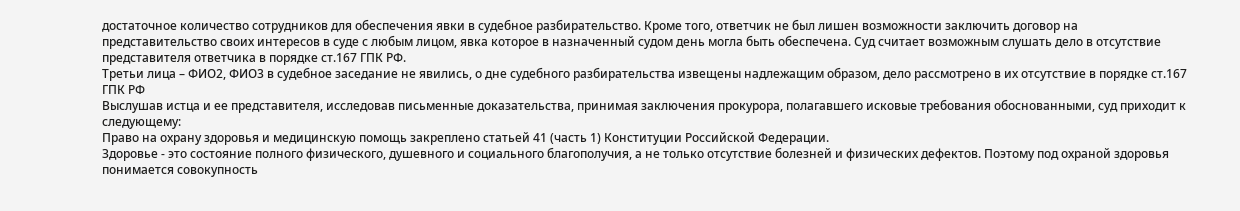достаточное количество сотрудников для обеспечения явки в судебное разбирательство. Кроме того, ответчик не был лишен возможности заключить договор на представительство своих интересов в суде с любым лицом, явка которое в назначенный судом день могла быть обеспечена. Суд считает возможным слушать дело в отсутствие представителя ответчика в порядке ст.167 ГПК РФ.
Третьи лица – ФИО2, ФИО3 в судебное заседание не явились, о дне судебного разбирательства извещены надлежащим образом, дело рассмотрено в их отсутствие в порядке ст.167 ГПК РФ
Выслушав истца и ее представителя, исследовав письменные доказательства, принимая заключения прокурора, полагавшего исковые требования обоснованными, суд приходит к следующему:
Право на охрану здоровья и медицинскую помощь закреплено статьей 41 (часть 1) Конституции Российской Федерации.
Здоровье - это состояние полного физического, душевного и социального благополучия, а не только отсутствие болезней и физических дефектов. Поэтому под охраной здоровья понимается совокупность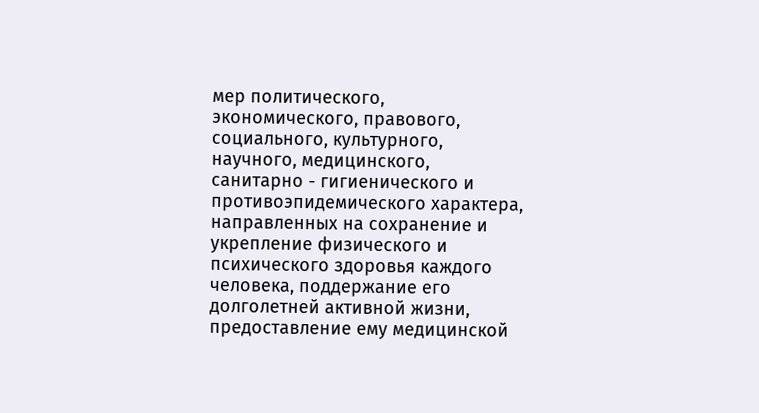мер политического, экономического, правового, социального, культурного, научного, медицинского, санитарно - гигиенического и противоэпидемического характера, направленных на сохранение и укрепление физического и психического здоровья каждого человека, поддержание его долголетней активной жизни, предоставление ему медицинской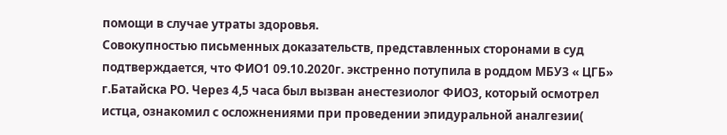помощи в случае утраты здоровья.
Совокупностью письменных доказательств, представленных сторонами в суд подтверждается, что ФИО1 09.10.2020г. экстренно потупила в роддом МБУЗ « ЦГБ» г.Батайска РО. Через 4,5 часа был вызван анестезиолог ФИО3, который осмотрел истца, ознакомил с осложнениями при проведении эпидуральной аналгезии(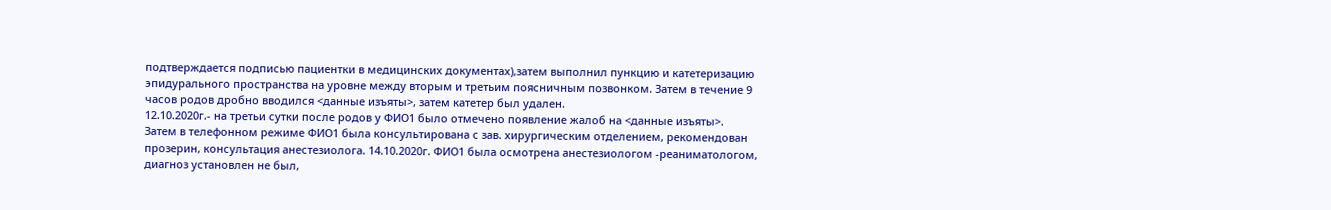подтверждается подписью пациентки в медицинских документах),затем выполнил пункцию и катетеризацию эпидурального пространства на уровне между вторым и третьим поясничным позвонком. Затем в течение 9 часов родов дробно вводился <данные изъяты>, затем катетер был удален.
12.10.2020г.- на третьи сутки после родов у ФИО1 было отмечено появление жалоб на <данные изъяты>.
Затем в телефонном режиме ФИО1 была консультирована с зав. хирургическим отделением, рекомендован прозерин, консультация анестезиолога. 14.10.2020г. ФИО1 была осмотрена анестезиологом -реаниматологом, диагноз установлен не был,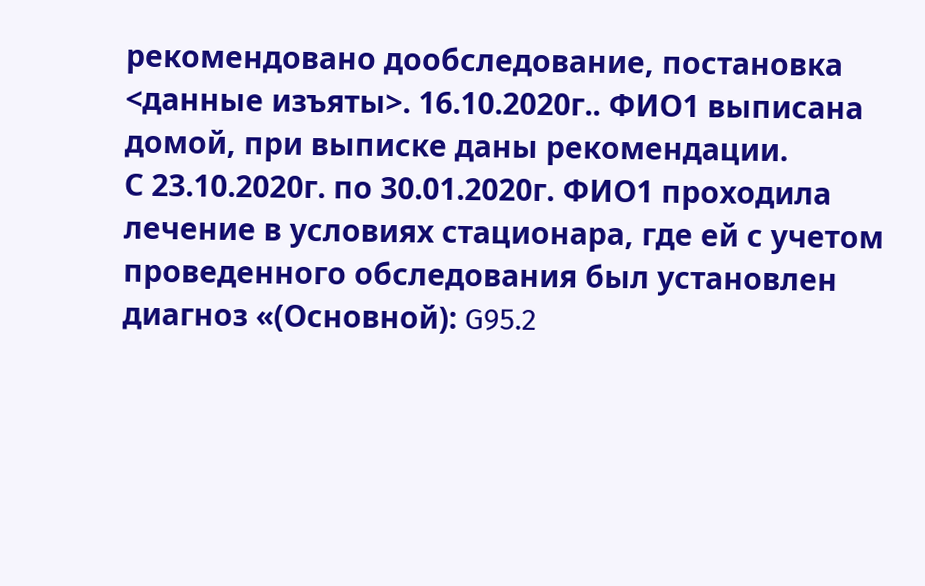рекомендовано дообследование, постановка <данные изъяты>. 16.10.2020г.. ФИО1 выписана домой, при выписке даны рекомендации.
С 23.10.2020г. по 30.01.2020г. ФИО1 проходила лечение в условиях стационара, где ей с учетом проведенного обследования был установлен диагноз «(Основной): G95.2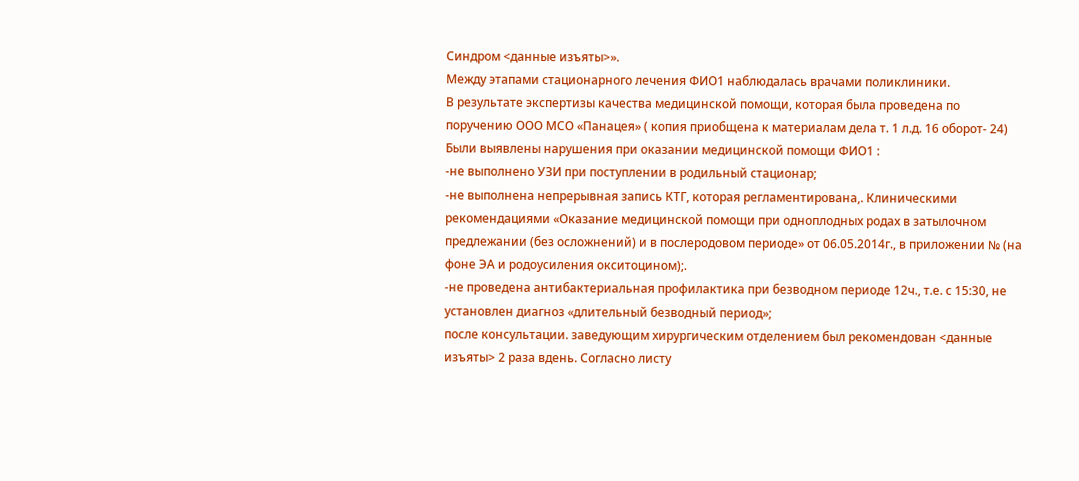Синдром <данные изъяты>».
Между этапами стационарного лечения ФИО1 наблюдалась врачами поликлиники.
В результате экспертизы качества медицинской помощи, которая была проведена по поручению ООО МСО «Панацея» ( копия приобщена к материалам дела т. 1 л.д. 16 оборот- 24)
Были выявлены нарушения при оказании медицинской помощи ФИО1 :
-не выполнено УЗИ при поступлении в родильный стационар;
-не выполнена непрерывная запись КТГ, которая регламентирована,. Клиническими рекомендациями «Оказание медицинской помощи при одноплодных родах в затылочном предлежании (без осложнений) и в послеродовом периоде» от 06.05.2014г., в приложении № (на фоне ЭА и родоусиления окситоцином);.
-не проведена антибактериальная профилактика при безводном периоде 12ч., т.е. с 15:30, не установлен диагноз «длительный безводный период»;
после консультации. заведующим хирургическим отделением был рекомендован <данные изъяты> 2 раза вдень. Согласно листу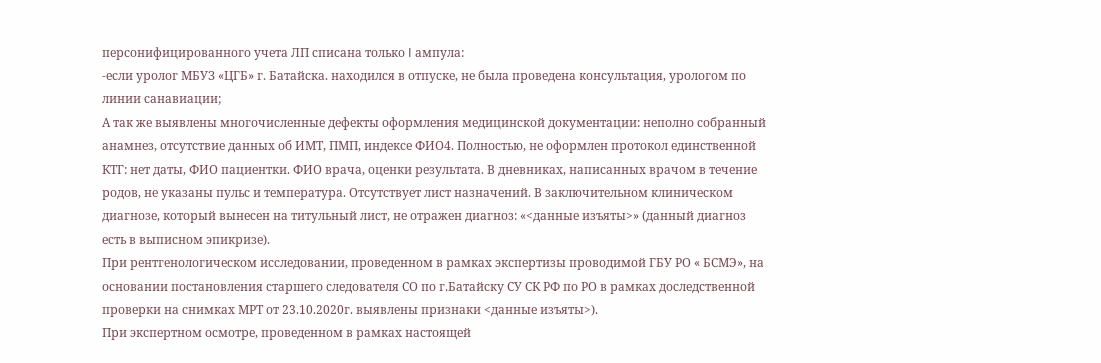персонифицированного учета ЛП списана только I ампула:
-если уролог МБУЗ «ЦГБ» г. Батайска. находился в отпуске, не была проведена консультация, урологом по линии санавиации;
А так же выявлены многочисленные дефекты оформления медицинской документации: неполно собранный анамнез, отсутствие данных об ИМТ, ПМП, индексе ФИО4. Полностью, не оформлен протокол единственной КТГ: нет даты, ФИО пациентки. ФИО врача, оценки результата. В дневниках, написанных врачом в течение родов, не указаны пульс и температура. Отсутствует лист назначений. В заключительном клиническом диагнозе, который вынесен на титульный лист, не отражен диагноз: «<данные изъяты>» (данный диагноз есть в выписном эпикризе).
При рентгенологическом исследовании, проведенном в рамках экспертизы проводимой ГБУ РО « БСМЭ», на основании постановления старшего следователя СО по г.Батайску СУ СК РФ по РО в рамках доследственной проверки на снимках МРТ от 23.10.2020г. выявлены признаки <данные изъяты>).
При экспертном осмотре, проведенном в рамках настоящей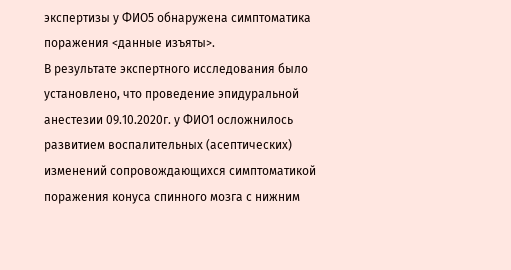экспертизы у ФИО5 обнаружена симптоматика поражения <данные изъяты>.
В результате экспертного исследования было установлено, что проведение эпидуральной анестезии 09.10.2020г. у ФИО1 осложнилось развитием воспалительных (асептических) изменений сопровождающихся симптоматикой поражения конуса спинного мозга с нижним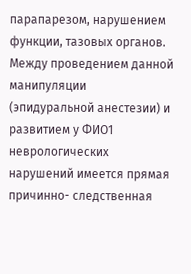парапарезом, нарушением функции, тазовых органов. Между проведением данной манипуляции (эпидуральной анестезии) и развитием у ФИО1 неврологических нарушений имеется прямая причинно- следственная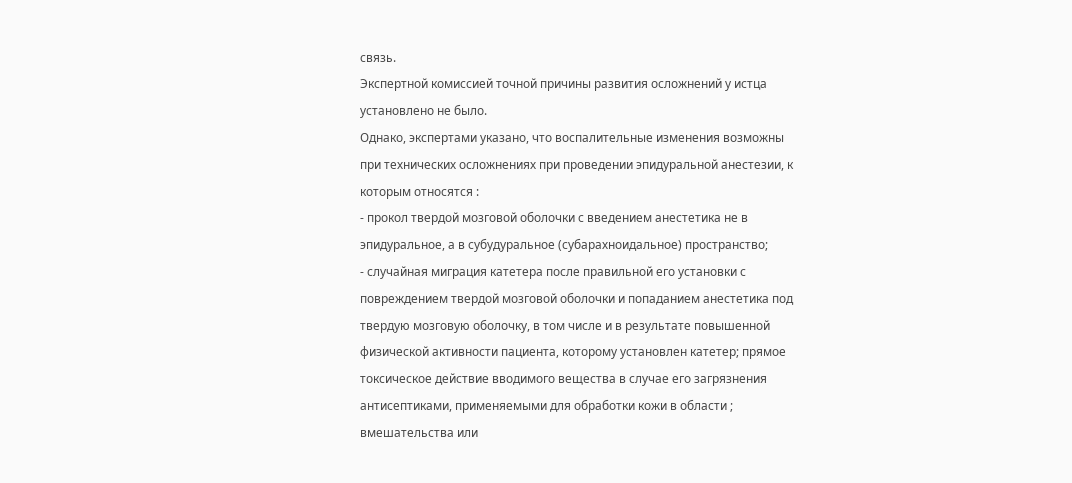связь.
Экспертной комиссией точной причины развития осложнений у истца установлено не было.
Однако, экспертами указано, что воспалительные изменения возможны при технических осложнениях при проведении эпидуральной анестезии, к которым относятся :
- прокол твердой мозговой оболочки с введением анестетика не в эпидуральное, а в субудуральное (субарахноидальное) пространство;
- случайная миграция катетера после правильной его установки с повреждением твердой мозговой оболочки и попаданием анестетика под твердую мозговую оболочку, в том числе и в результате повышенной физической активности пациента, которому установлен катетер; прямое токсическое действие вводимого вещества в случае его загрязнения антисептиками, применяемыми для обработки кожи в области ; вмешательства или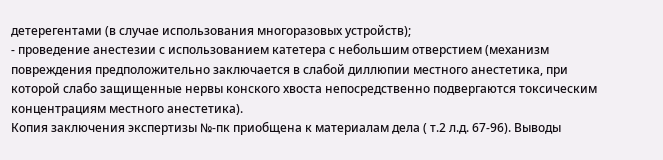детерегентами (в случае использования многоразовых устройств);
- проведение анестезии с использованием катетера с небольшим отверстием (механизм повреждения предположительно заключается в слабой диллюпии местного анестетика, при которой слабо защищенные нервы конского хвоста непосредственно подвергаются токсическим концентрациям местного анестетика).
Копия заключения экспертизы №-пк приобщена к материалам дела ( т.2 л.д. 67-96). Выводы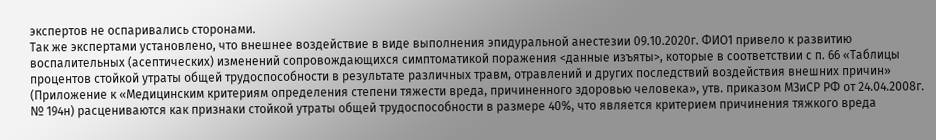экспертов не оспаривались сторонами.
Так же экспертами установлено, что внешнее воздействие в виде выполнения эпидуральной анестезии 09.10.2020г. ФИО1 привело к развитию воспалительных (асептических) изменений сопровождающихся симптоматикой поражения <данные изъяты>, которые в соответствии с п. 66 «Таблицы процентов стойкой утраты общей трудоспособности в результате различных травм, отравлений и других последствий воздействия внешних причин» (Приложение к «Медицинским критериям определения степени тяжести вреда, причиненного здоровью человека», утв. приказом МЗиСР РФ от 24.04.2008г. № 194н) расцениваются как признаки стойкой утраты общей трудоспособности в размере 40%, что является критерием причинения тяжкого вреда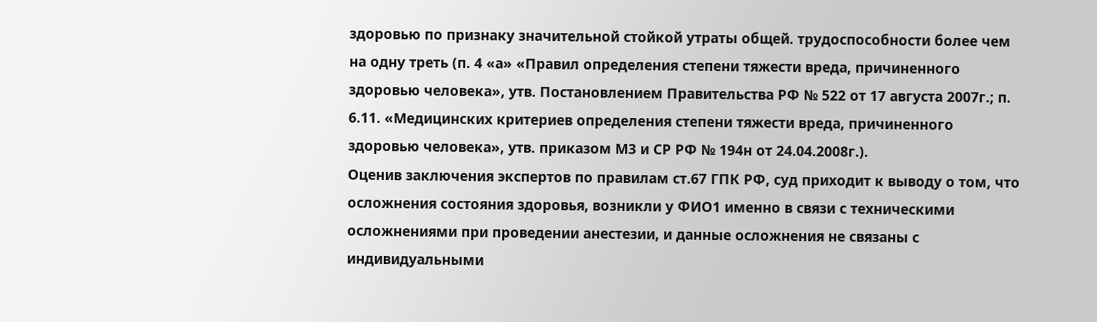здоровью по признаку значительной стойкой утраты общей. трудоспособности более чем на одну треть (п. 4 «а» «Правил определения степени тяжести вреда, причиненного здоровью человека», утв. Постановлением Правительства РФ № 522 от 17 августа 2007г.; п. 6.11. «Медицинских критериев определения степени тяжести вреда, причиненного здоровью человека», утв. приказом М3 и СР РФ № 194н от 24.04.2008г.).
Оценив заключения экспертов по правилам ст.67 ГПК РФ, суд приходит к выводу о том, что осложнения состояния здоровья, возникли у ФИО1 именно в связи с техническими осложнениями при проведении анестезии, и данные осложнения не связаны с индивидуальными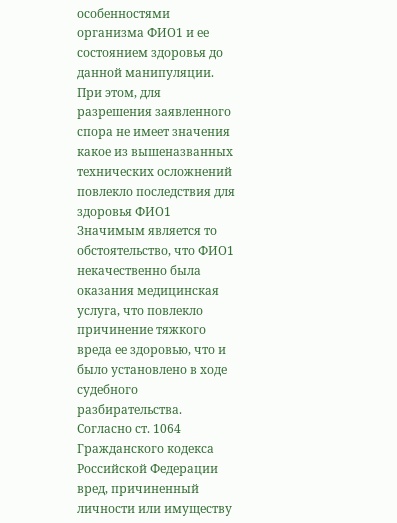особенностями организма ФИО1 и ее состоянием здоровья до данной манипуляции.
При этом, для разрешения заявленного спора не имеет значения какое из вышеназванных технических осложнений повлекло последствия для здоровья ФИО1
Значимым является то обстоятельство, что ФИО1 некачественно была оказания медицинская услуга, что повлекло причинение тяжкого вреда ее здоровью, что и было установлено в ходе судебного разбирательства.
Согласно ст. 1064 Гражданского кодекса Российской Федерации вред, причиненный личности или имуществу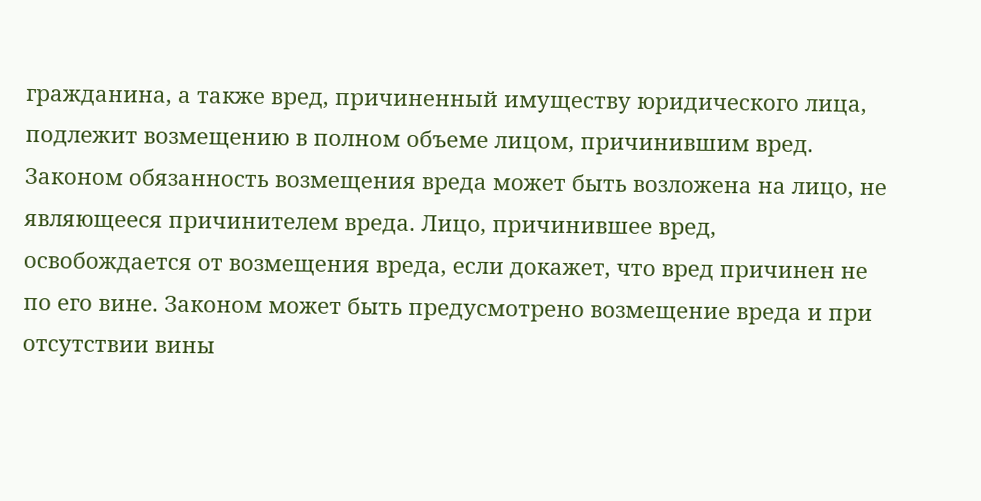гражданина, а также вред, причиненный имуществу юридического лица, подлежит возмещению в полном объеме лицом, причинившим вред. Законом обязанность возмещения вреда может быть возложена на лицо, не являющееся причинителем вреда. Лицо, причинившее вред, освобождается от возмещения вреда, если докажет, что вред причинен не по его вине. Законом может быть предусмотрено возмещение вреда и при отсутствии вины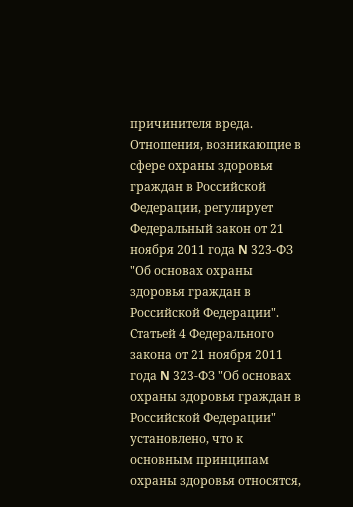причинителя вреда.
Отношения, возникающие в сфере охраны здоровья граждан в Российской Федерации, регулирует Федеральный закон от 21 ноября 2011 года N 323-ФЗ "Об основах охраны здоровья граждан в Российской Федерации".
Статьей 4 Федерального закона от 21 ноября 2011 года N 323-ФЗ "Об основах охраны здоровья граждан в Российской Федерации" установлено, что к основным принципам охраны здоровья относятся,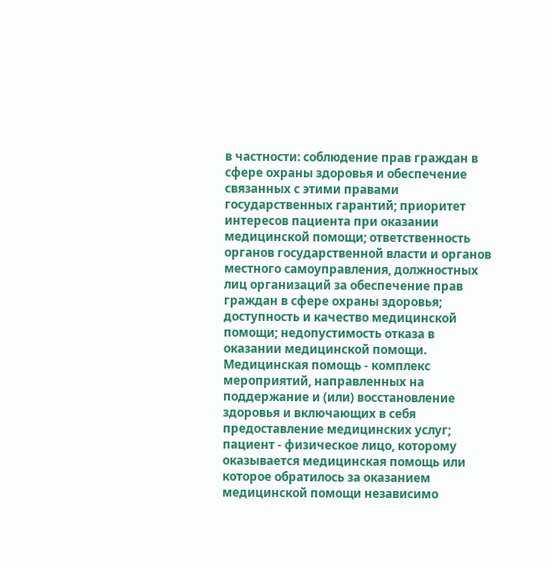в частности: соблюдение прав граждан в сфере охраны здоровья и обеспечение связанных с этими правами государственных гарантий; приоритет интересов пациента при оказании медицинской помощи; ответственность органов государственной власти и органов местного самоуправления, должностных лиц организаций за обеспечение прав граждан в сфере охраны здоровья; доступность и качество медицинской помощи; недопустимость отказа в оказании медицинской помощи.
Медицинская помощь - комплекс мероприятий, направленных на поддержание и (или) восстановление здоровья и включающих в себя предоставление медицинских услуг; пациент - физическое лицо, которому оказывается медицинская помощь или которое обратилось за оказанием медицинской помощи независимо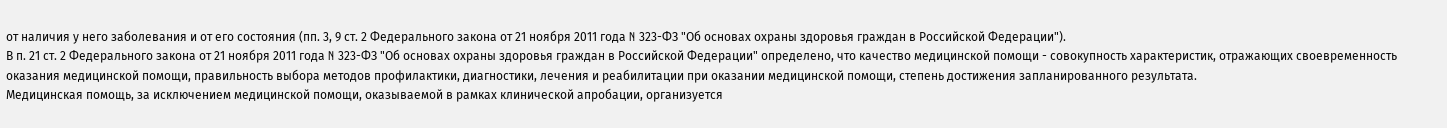от наличия у него заболевания и от его состояния (пп. 3, 9 ст. 2 Федерального закона от 21 ноября 2011 года N 323-ФЗ "Об основах охраны здоровья граждан в Российской Федерации").
В п. 21 ст. 2 Федерального закона от 21 ноября 2011 года N 323-ФЗ "Об основах охраны здоровья граждан в Российской Федерации" определено, что качество медицинской помощи - совокупность характеристик, отражающих своевременность оказания медицинской помощи, правильность выбора методов профилактики, диагностики, лечения и реабилитации при оказании медицинской помощи, степень достижения запланированного результата.
Медицинская помощь, за исключением медицинской помощи, оказываемой в рамках клинической апробации, организуется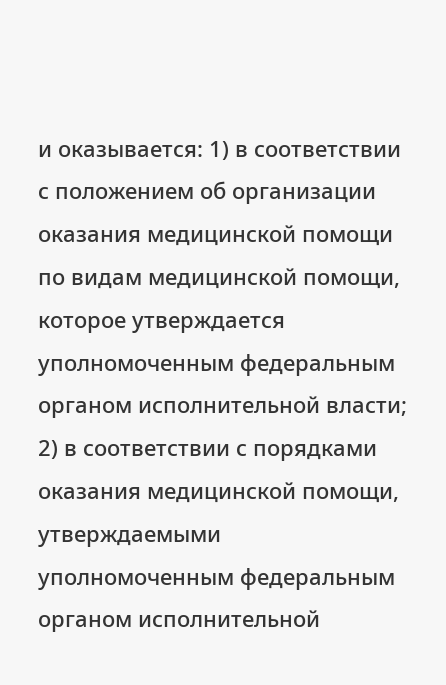и оказывается: 1) в соответствии с положением об организации оказания медицинской помощи по видам медицинской помощи, которое утверждается уполномоченным федеральным органом исполнительной власти; 2) в соответствии с порядками оказания медицинской помощи, утверждаемыми уполномоченным федеральным органом исполнительной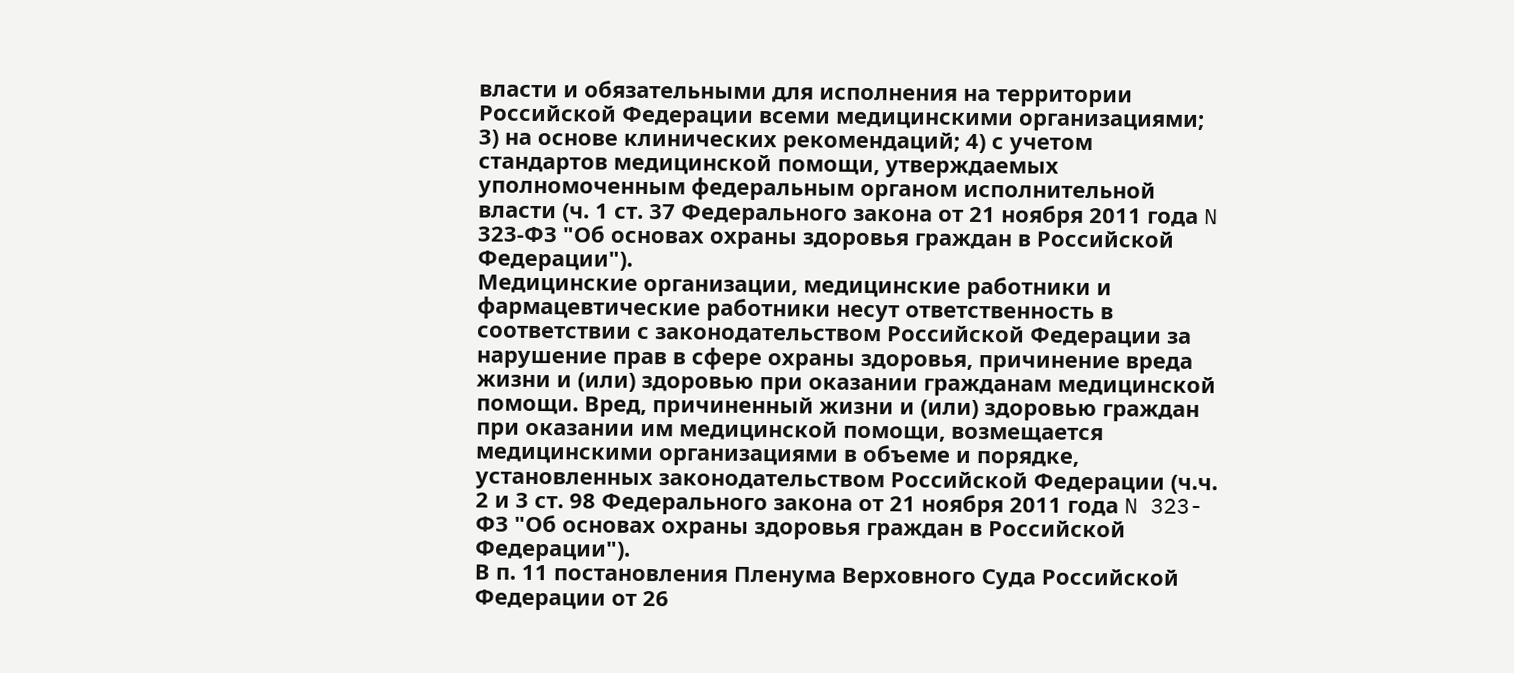власти и обязательными для исполнения на территории Российской Федерации всеми медицинскими организациями; 3) на основе клинических рекомендаций; 4) с учетом стандартов медицинской помощи, утверждаемых уполномоченным федеральным органом исполнительной власти (ч. 1 ст. 37 Федерального закона от 21 ноября 2011 года N 323-ФЗ "Об основах охраны здоровья граждан в Российской Федерации").
Медицинские организации, медицинские работники и фармацевтические работники несут ответственность в соответствии с законодательством Российской Федерации за нарушение прав в сфере охраны здоровья, причинение вреда жизни и (или) здоровью при оказании гражданам медицинской помощи. Вред, причиненный жизни и (или) здоровью граждан при оказании им медицинской помощи, возмещается медицинскими организациями в объеме и порядке, установленных законодательством Российской Федерации (ч.ч. 2 и 3 ст. 98 Федерального закона от 21 ноября 2011 года N 323-ФЗ "Об основах охраны здоровья граждан в Российской Федерации").
В п. 11 постановления Пленума Верховного Суда Российской Федерации от 26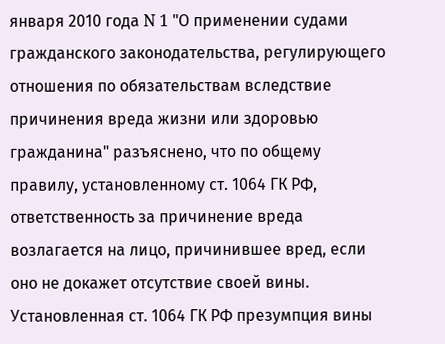января 2010 года N 1 "О применении судами гражданского законодательства, регулирующего отношения по обязательствам вследствие причинения вреда жизни или здоровью гражданина" разъяснено, что по общему правилу, установленному ст. 1064 ГК РФ, ответственность за причинение вреда возлагается на лицо, причинившее вред, если оно не докажет отсутствие своей вины. Установленная ст. 1064 ГК РФ презумпция вины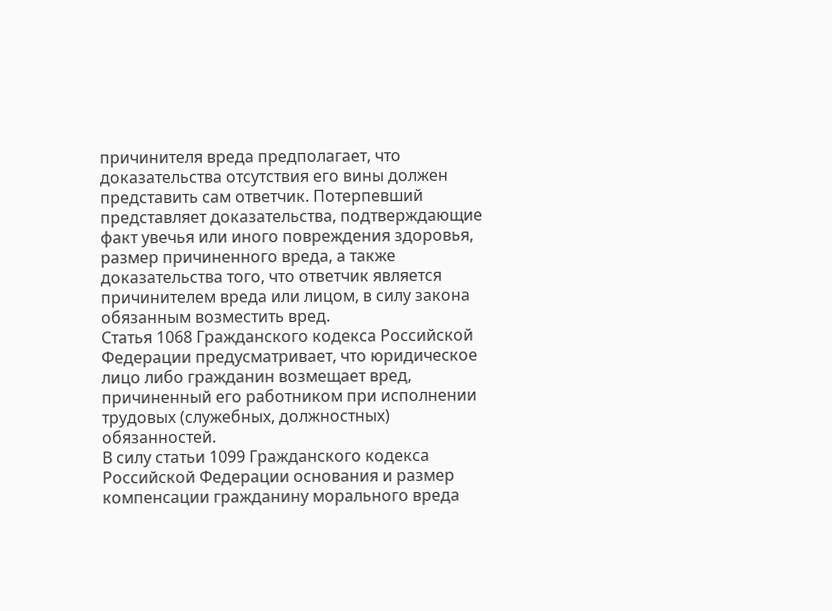причинителя вреда предполагает, что доказательства отсутствия его вины должен представить сам ответчик. Потерпевший представляет доказательства, подтверждающие факт увечья или иного повреждения здоровья, размер причиненного вреда, а также доказательства того, что ответчик является причинителем вреда или лицом, в силу закона обязанным возместить вред.
Статья 1068 Гражданского кодекса Российской Федерации предусматривает, что юридическое лицо либо гражданин возмещает вред, причиненный его работником при исполнении трудовых (служебных, должностных) обязанностей.
В силу статьи 1099 Гражданского кодекса Российской Федерации основания и размер компенсации гражданину морального вреда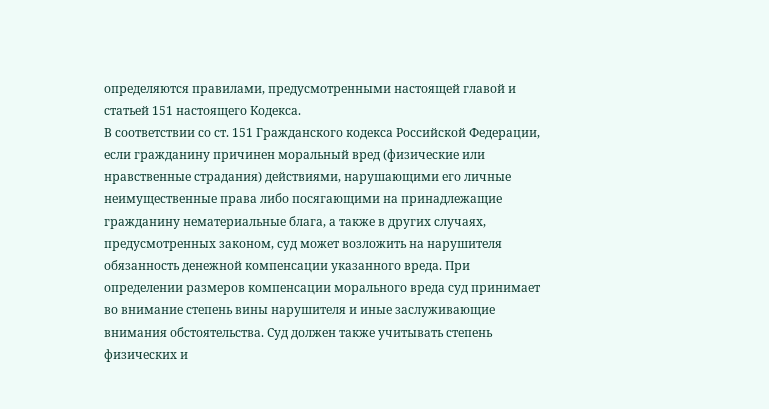определяются правилами, предусмотренными настоящей главой и статьей 151 настоящего Кодекса.
В соответствии со ст. 151 Гражданского кодекса Российской Федерации, если гражданину причинен моральный вред (физические или нравственные страдания) действиями, нарушающими его личные неимущественные права либо посягающими на принадлежащие гражданину нематериальные блага, а также в других случаях, предусмотренных законом, суд может возложить на нарушителя обязанность денежной компенсации указанного вреда. При определении размеров компенсации морального вреда суд принимает во внимание степень вины нарушителя и иные заслуживающие внимания обстоятельства. Суд должен также учитывать степень физических и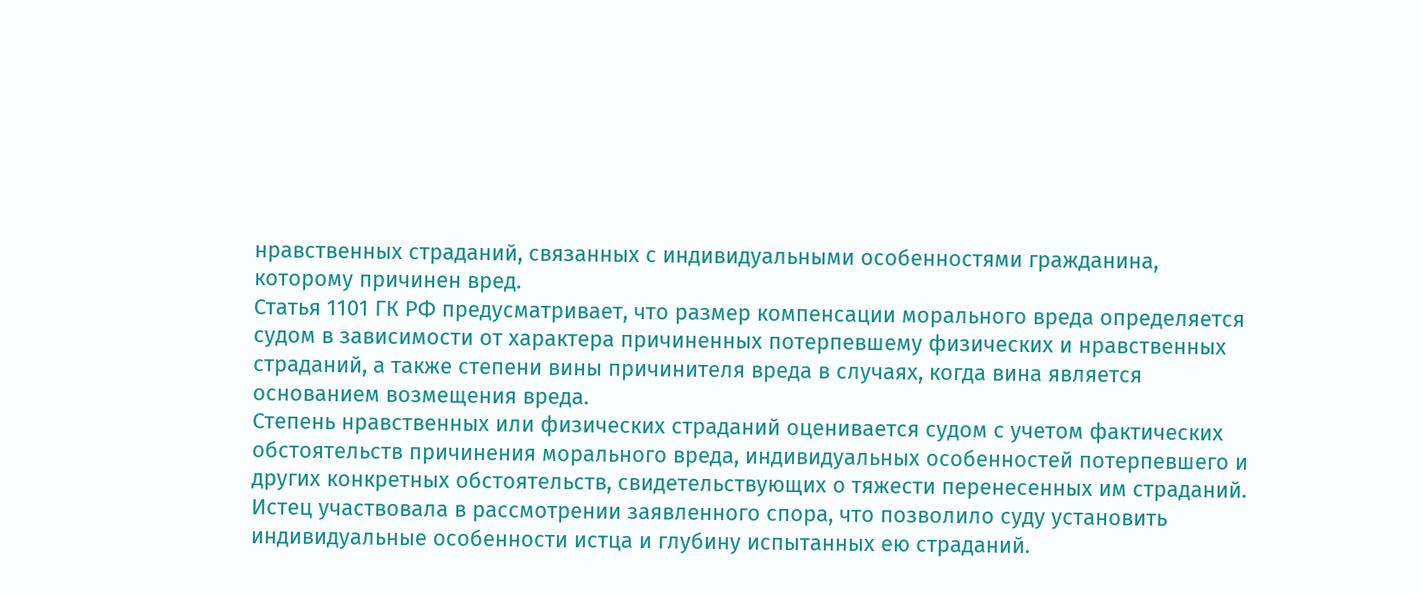нравственных страданий, связанных с индивидуальными особенностями гражданина, которому причинен вред.
Статья 1101 ГК РФ предусматривает, что размер компенсации морального вреда определяется судом в зависимости от характера причиненных потерпевшему физических и нравственных страданий, а также степени вины причинителя вреда в случаях, когда вина является основанием возмещения вреда.
Степень нравственных или физических страданий оценивается судом с учетом фактических обстоятельств причинения морального вреда, индивидуальных особенностей потерпевшего и других конкретных обстоятельств, свидетельствующих о тяжести перенесенных им страданий.
Истец участвовала в рассмотрении заявленного спора, что позволило суду установить индивидуальные особенности истца и глубину испытанных ею страданий.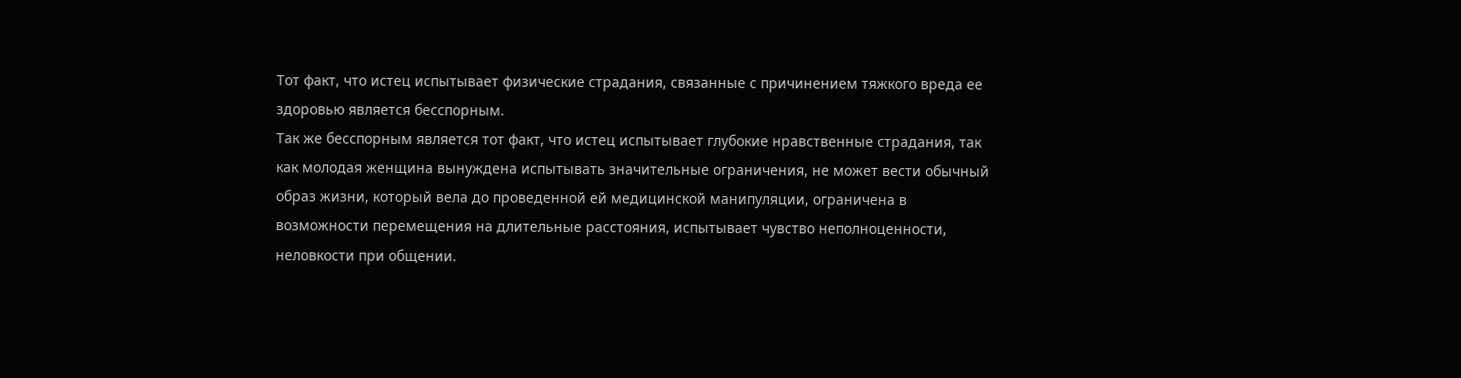Тот факт, что истец испытывает физические страдания, связанные с причинением тяжкого вреда ее здоровью является бесспорным.
Так же бесспорным является тот факт, что истец испытывает глубокие нравственные страдания, так как молодая женщина вынуждена испытывать значительные ограничения, не может вести обычный образ жизни, который вела до проведенной ей медицинской манипуляции, ограничена в возможности перемещения на длительные расстояния, испытывает чувство неполноценности, неловкости при общении.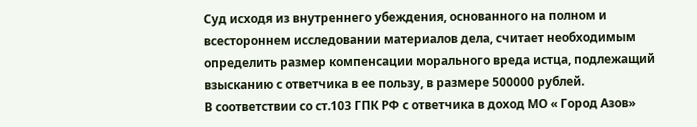Суд исходя из внутреннего убеждения, основанного на полном и всестороннем исследовании материалов дела, считает необходимым определить размер компенсации морального вреда истца, подлежащий взысканию с ответчика в ее пользу, в размере 500000 рублей.
В соответствии со ст.103 ГПК РФ с ответчика в доход МО « Город Азов»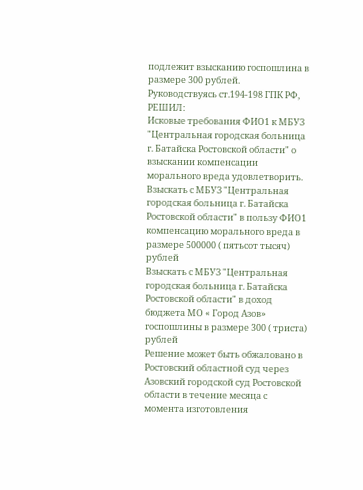подлежит взысканию госпошлина в размере 300 рублей.
Руководствуясь ст.194-198 ГПК РФ,
РЕШИЛ:
Исковые требования ФИО1 к МБУЗ "Центральная городская больница г. Батайска Ростовской области" о взыскании компенсации морального вреда удовлетворить.
Взыскать с МБУЗ "Центральная городская больница г. Батайска Ростовской области" в пользу ФИО1 компенсацию морального вреда в размере 500000 ( пятьсот тысяч) рублей
Взыскать с МБУЗ "Центральная городская больница г. Батайска Ростовской области" в доход бюджета МО « Город Азов» госпошлины в размере 300 ( триста) рублей
Решение может быть обжаловано в Ростовский областной суд через Азовский городской суд Ростовской области в течение месяца с момента изготовления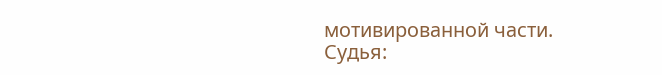мотивированной части.
Судья: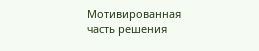Мотивированная часть решения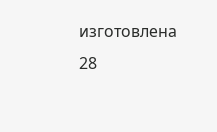изготовлена 28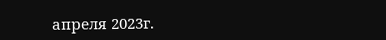апреля 2023г.